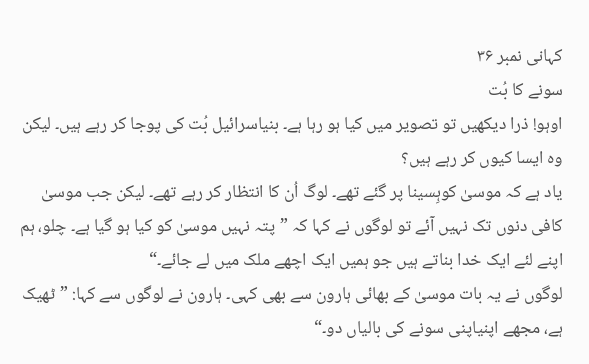کہانی نمبر ۳۶
سونے کا بُت
اوہو! ذرا دیکھیں تو تصویر میں کیا ہو رہا ہے۔ بنیاسرائیل بُت کی پوجا کر رہے ہیں۔ لیکن وہ ایسا کیوں کر رہے ہیں؟
یاد ہے کہ موسیٰ کوہِسینا پر گئے تھے۔ لوگ اُن کا انتظار کر رہے تھے۔ لیکن جب موسیٰ کافی دنوں تک نہیں آئے تو لوگوں نے کہا کہ ”پتہ نہیں موسیٰ کو کیا ہو گیا ہے۔ چلو، ہم اپنے لئے ایک خدا بناتے ہیں جو ہمیں ایک اچھے ملک میں لے جائے۔“
لوگوں نے یہ بات موسیٰ کے بھائی ہارون سے بھی کہی۔ ہارون نے لوگوں سے کہا: ”ٹھیک ہے، مجھے اپنیاپنی سونے کی بالیاں دو۔“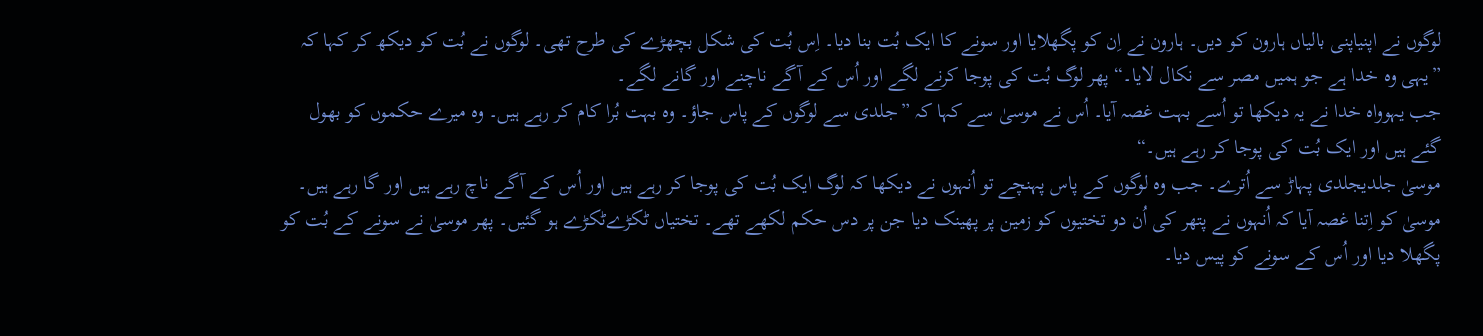لوگوں نے اپنیاپنی بالیاں ہارون کو دیں۔ ہارون نے اِن کو پگھلایا اور سونے کا ایک بُت بنا دیا۔ اِس بُت کی شکل بچھڑے کی طرح تھی۔ لوگوں نے بُت کو دیکھ کر کہا کہ ”یہی وہ خدا ہے جو ہمیں مصر سے نکال لایا۔“ پھر لوگ بُت کی پوجا کرنے لگے اور اُس کے آگے ناچنے اور گانے لگے۔
جب یہوواہ خدا نے یہ دیکھا تو اُسے بہت غصہ آیا۔ اُس نے موسیٰ سے کہا کہ ”جلدی سے لوگوں کے پاس جاؤ۔ وہ بہت بُرا کام کر رہے ہیں۔ وہ میرے حکموں کو بھول گئے ہیں اور ایک بُت کی پوجا کر رہے ہیں۔“
موسیٰ جلدیجلدی پہاڑ سے اُترے۔ جب وہ لوگوں کے پاس پہنچے تو اُنہوں نے دیکھا کہ لوگ ایک بُت کی پوجا کر رہے ہیں اور اُس کے آگے ناچ رہے ہیں اور گا رہے ہیں۔ موسیٰ کو اِتنا غصہ آیا کہ اُنہوں نے پتھر کی اُن دو تختیوں کو زمین پر پھینک دیا جن پر دس حکم لکھے تھے۔ تختیاں ٹکڑےٹکڑے ہو گئیں۔ پھر موسیٰ نے سونے کے بُت کو پگھلا دیا اور اُس کے سونے کو پیس دیا۔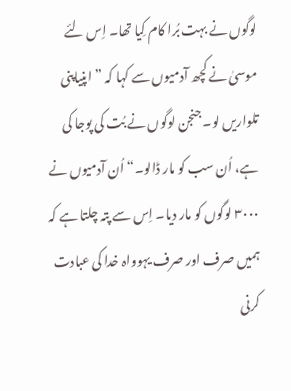لوگوں نے بہت بُرا کام کِیا تھا۔ اِس لئے موسیٰ نے کچھ آدمیوں سے کہا کہ ”اپنیاپنی تلواریں لو۔ جنجن لوگوں نے بُت کی پوجا کی ہے، اُن سب کو مار ڈالو۔“ اُن آدمیوں نے ۳۰۰۰ لوگوں کو مار دیا۔ اِس سے پتہ چلتا ہے کہ ہمیں صرف اور صرف یہوواہ خدا کی عبادت کرنی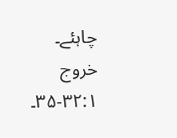چاہئے۔
خروج ۳۲:۱-۳۵۔